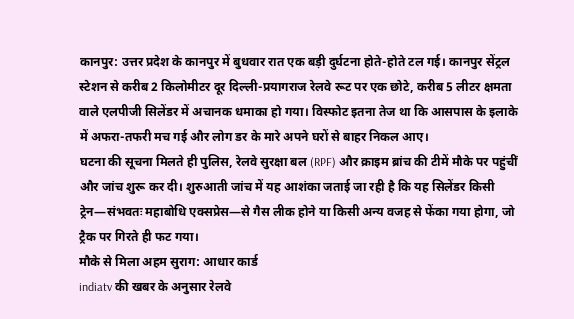कानपुर: उत्तर प्रदेश के कानपुर में बुधवार रात एक बड़ी दुर्घटना होते-होते टल गई। कानपुर सेंट्रल स्टेशन से करीब 2 किलोमीटर दूर दिल्ली-प्रयागराज रेलवे रूट पर एक छोटे, करीब 5 लीटर क्षमता वाले एलपीजी सिलेंडर में अचानक धमाका हो गया। विस्फोट इतना तेज था कि आसपास के इलाके में अफरा-तफरी मच गई और लोग डर के मारे अपने घरों से बाहर निकल आए।
घटना की सूचना मिलते ही पुलिस, रेलवे सुरक्षा बल (RPF) और क्राइम ब्रांच की टीमें मौके पर पहुंचीं और जांच शुरू कर दी। शुरुआती जांच में यह आशंका जताई जा रही है कि यह सिलेंडर किसी ट्रेन—संभवतः महाबोधि एक्सप्रेस—से गैस लीक होने या किसी अन्य वजह से फेंका गया होगा, जो ट्रैक पर गिरते ही फट गया।
मौके से मिला अहम सुराग: आधार कार्ड
indiatv की खबर के अनुसार रेलवे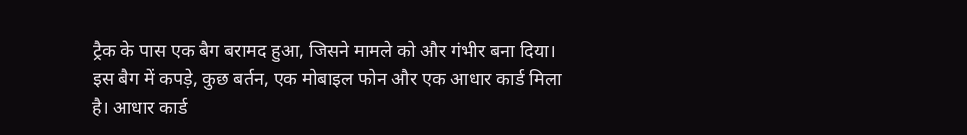ट्रैक के पास एक बैग बरामद हुआ, जिसने मामले को और गंभीर बना दिया। इस बैग में कपड़े, कुछ बर्तन, एक मोबाइल फोन और एक आधार कार्ड मिला है। आधार कार्ड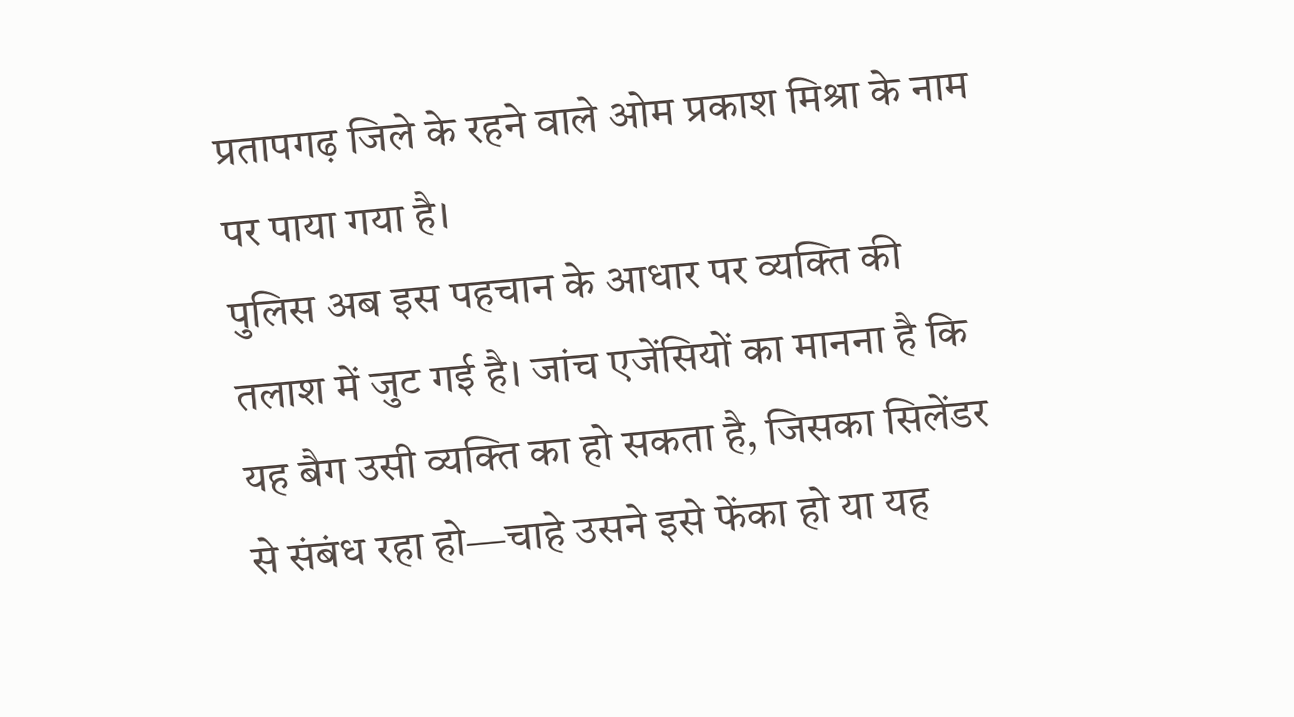प्रतापगढ़ जिले के रहने वाले ओम प्रकाश मिश्रा के नाम पर पाया गया है।
पुलिस अब इस पहचान के आधार पर व्यक्ति की तलाश में जुट गई है। जांच एजेंसियों का मानना है कि यह बैग उसी व्यक्ति का हो सकता है, जिसका सिलेंडर से संबंध रहा हो—चाहे उसने इसे फेंका हो या यह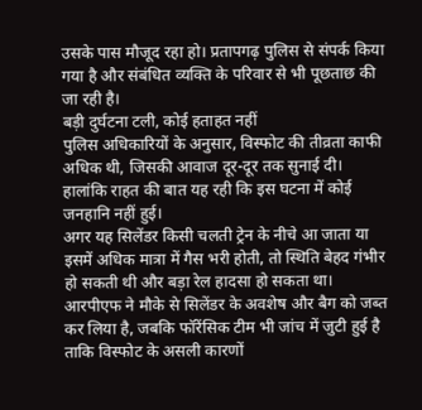उसके पास मौजूद रहा हो। प्रतापगढ़ पुलिस से संपर्क किया गया है और संबंधित व्यक्ति के परिवार से भी पूछताछ की जा रही है।
बड़ी दुर्घटना टली, कोई हताहत नहीं
पुलिस अधिकारियों के अनुसार, विस्फोट की तीव्रता काफी अधिक थी, जिसकी आवाज दूर-दूर तक सुनाई दी। हालांकि राहत की बात यह रही कि इस घटना में कोई जनहानि नहीं हुई।
अगर यह सिलेंडर किसी चलती ट्रेन के नीचे आ जाता या इसमें अधिक मात्रा में गैस भरी होती, तो स्थिति बेहद गंभीर हो सकती थी और बड़ा रेल हादसा हो सकता था। आरपीएफ ने मौके से सिलेंडर के अवशेष और बैग को जब्त कर लिया है, जबकि फॉरेंसिक टीम भी जांच में जुटी हुई है ताकि विस्फोट के असली कारणों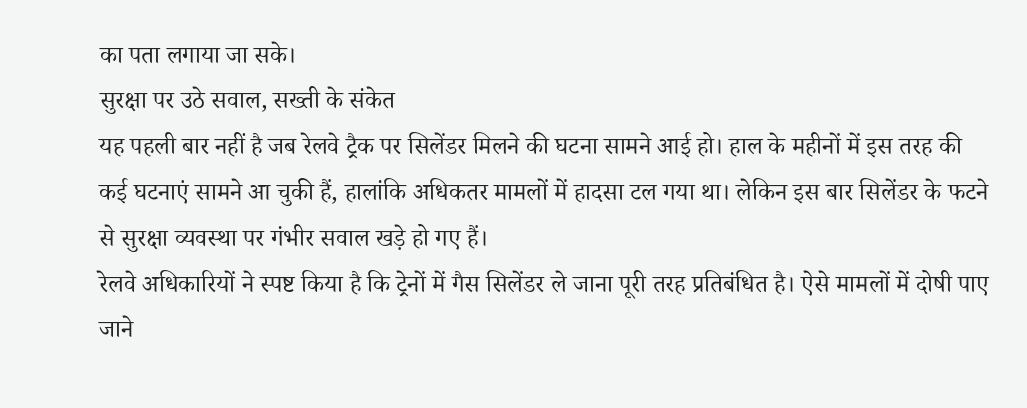का पता लगाया जा सके।
सुरक्षा पर उठे सवाल, सख्ती के संकेत
यह पहली बार नहीं है जब रेलवे ट्रैक पर सिलेंडर मिलने की घटना सामने आई हो। हाल के महीनों में इस तरह की कई घटनाएं सामने आ चुकी हैं, हालांकि अधिकतर मामलों में हादसा टल गया था। लेकिन इस बार सिलेंडर के फटने से सुरक्षा व्यवस्था पर गंभीर सवाल खड़े हो गए हैं।
रेलवे अधिकारियों ने स्पष्ट किया है कि ट्रेनों में गैस सिलेंडर ले जाना पूरी तरह प्रतिबंधित है। ऐसे मामलों में दोषी पाए जाने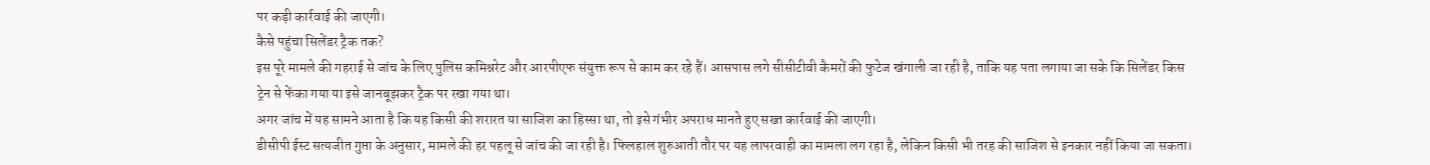पर कड़ी कार्रवाई की जाएगी।
कैसे पहुंचा सिलेंडर ट्रैक तक?
इस पूरे मामले की गहराई से जांच के लिए पुलिस कमिश्नरेट और आरपीएफ संयुक्त रूप से काम कर रहे हैं। आसपास लगे सीसीटीवी कैमरों की फुटेज खंगाली जा रही है, ताकि यह पता लगाया जा सके कि सिलेंडर किस ट्रेन से फेंका गया या इसे जानबूझकर ट्रैक पर रखा गया था।
अगर जांच में यह सामने आता है कि यह किसी की शरारत या साजिश का हिस्सा था, तो इसे गंभीर अपराध मानते हुए सख्त कार्रवाई की जाएगी।
डीसीपी ईस्ट सत्यजीत गुप्ता के अनुसार, मामले की हर पहलू से जांच की जा रही है। फिलहाल शुरुआती तौर पर यह लापरवाही का मामला लग रहा है, लेकिन किसी भी तरह की साजिश से इनकार नहीं किया जा सकता।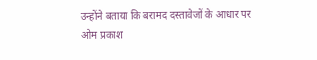उन्होंने बताया कि बरामद दस्तावेजों के आधार पर ओम प्रकाश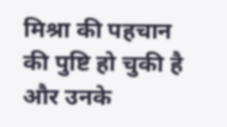मिश्रा की पहचान की पुष्टि हो चुकी है और उनके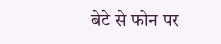बेटे से फोन पर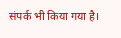संपर्क भी किया गया है।